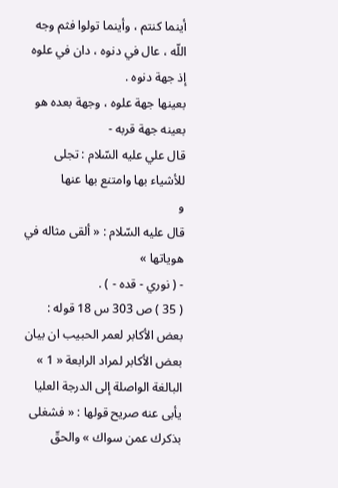أينما كنتم ، وأينما تولوا فثم وجه اللّه ، عال في دنوه ، دان في علوه إذ جهة دنوه .
بعينها جهة علوه ، وجهة بعده هو بعينه جهة قربه -
قال علي عليه السّلام : تجلى للأشياء بها وامتنع بها عنها
و
قال عليه السّلام : « ألقى مثاله في هوياتها »
- ( نوري - قده - ) .
( 35 ) ص 303 س 18 قوله : بعض الأكابر لعمر الحبيب ان بيان بعض الأكابر لمراد الرابعة « 1 » البالغة الواصلة إلى الدرجة العليا يأبى عنه صريح قولها : « فشغلى بذكرك عمن سواك » والحقّ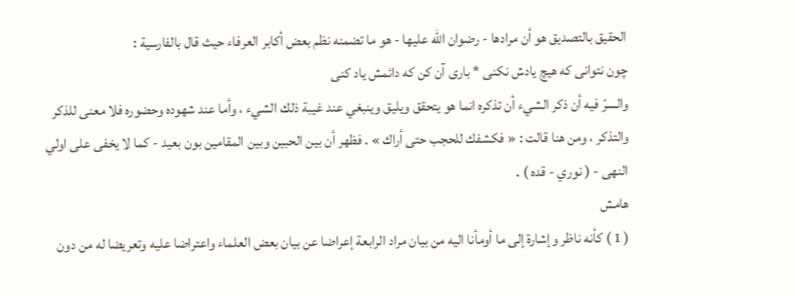الحقيق بالتصديق هو أن مرادها - رضوان اللّه عليها - هو ما تضمنه نظم بعض أكابر العرفاء حيث قال بالفارسية :
چون نتوانى كه هيچ يادش نكنى * بارى آن كن كه دائمش ياد كنى
والسرّ فيه أن ذكر الشيء أن تذكره انما هو يتحقق ويليق وينبغي عند غيبة ذلك الشيء ، وأما عند شهوده وحضوره فلا معنى للذكر والتذكر ، ومن هنا قالت : « فكشفك للحجب حتى أراك » . فظهر أن بين الحبين وبين المقامين بون بعيد - كما لا يخفى على اولي النهى - ( نوري - قده ) .
هامش
( 1 ) كأنه ناظر وإشارة إلى ما أومأنا اليه من بيان مراد الرابعة إعراضا عن بيان بعض العلماء واعتراضا عليه وتعريضا له من دون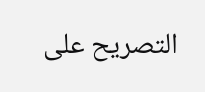التصريح على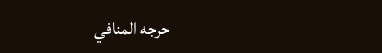حرجه المنافي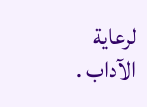لرعاية الآداب .